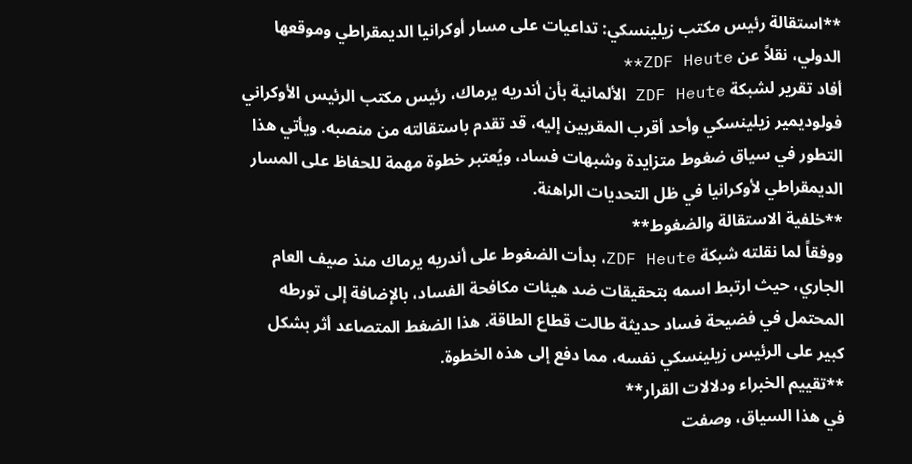**استقالة رئيس مكتب زيلينسكي: تداعيات على مسار أوكرانيا الديمقراطي وموقعها الدولي، نقلاً عن ZDF Heute**
أفاد تقرير لشبكة ZDF Heute الألمانية بأن أندريه يرماك، رئيس مكتب الرئيس الأوكراني فولوديمير زيلينسكي وأحد أقرب المقربين إليه، قد تقدم باستقالته من منصبه. ويأتي هذا التطور في سياق ضغوط متزايدة وشبهات فساد، ويُعتبر خطوة مهمة للحفاظ على المسار الديمقراطي لأوكرانيا في ظل التحديات الراهنة.
**خلفية الاستقالة والضغوط**
ووفقاً لما نقلته شبكة ZDF Heute، بدأت الضغوط على أندريه يرماك منذ صيف العام الجاري، حيث ارتبط اسمه بتحقيقات ضد هيئات مكافحة الفساد، بالإضافة إلى تورطه المحتمل في فضيحة فساد حديثة طالت قطاع الطاقة. هذا الضغط المتصاعد أثر بشكل كبير على الرئيس زيلينسكي نفسه، مما دفع إلى هذه الخطوة.
**تقييم الخبراء ودلالات القرار**
في هذا السياق، وصفت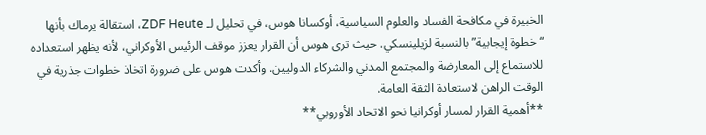الخبيرة في مكافحة الفساد والعلوم السياسية، أوكسانا هوس، في تحليل لـ ZDF Heute، استقالة يرماك بأنها “خطوة إيجابية” بالنسبة لزيلينسكي. حيث ترى هوس أن القرار يعزز موقف الرئيس الأوكراني، لأنه يظهر استعداده للاستماع إلى المعارضة والمجتمع المدني والشركاء الدوليين. وأكدت هوس على ضرورة اتخاذ خطوات جذرية في الوقت الراهن لاستعادة الثقة العامة.
**أهمية القرار لمسار أوكرانيا نحو الاتحاد الأوروبي**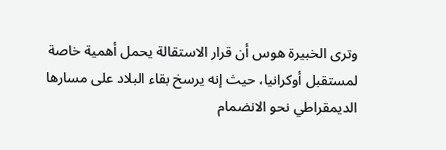وترى الخبيرة هوس أن قرار الاستقالة يحمل أهمية خاصة لمستقبل أوكرانيا، حيث إنه يرسخ بقاء البلاد على مسارها الديمقراطي نحو الانضمام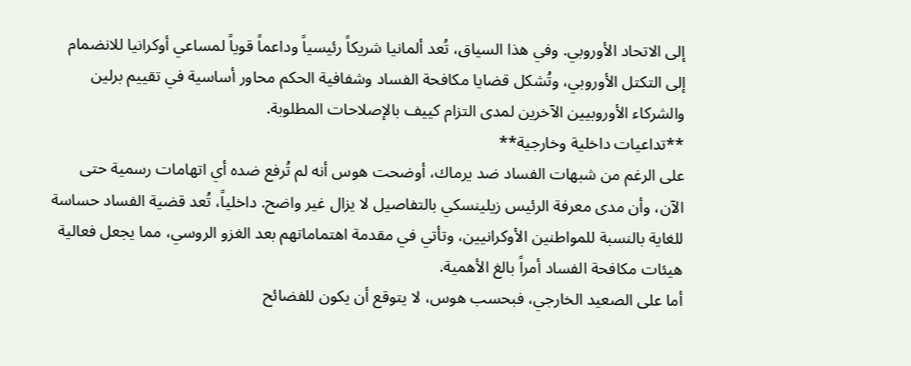إلى الاتحاد الأوروبي. وفي هذا السياق، تُعد ألمانيا شريكاً رئيسياً وداعماً قوياً لمساعي أوكرانيا للانضمام إلى التكتل الأوروبي، وتُشكل قضايا مكافحة الفساد وشفافية الحكم محاور أساسية في تقييم برلين والشركاء الأوروبيين الآخرين لمدى التزام كييف بالإصلاحات المطلوبة.
**تداعيات داخلية وخارجية**
على الرغم من شبهات الفساد ضد يرماك، أوضحت هوس أنه لم تُرفع ضده أي اتهامات رسمية حتى الآن، وأن مدى معرفة الرئيس زيلينسكي بالتفاصيل لا يزال غير واضح. داخلياً، تُعد قضية الفساد حساسة للغاية بالنسبة للمواطنين الأوكرانيين، وتأتي في مقدمة اهتماماتهم بعد الغزو الروسي، مما يجعل فعالية هيئات مكافحة الفساد أمراً بالغ الأهمية.
أما على الصعيد الخارجي، فبحسب هوس، لا يتوقع أن يكون للفضائح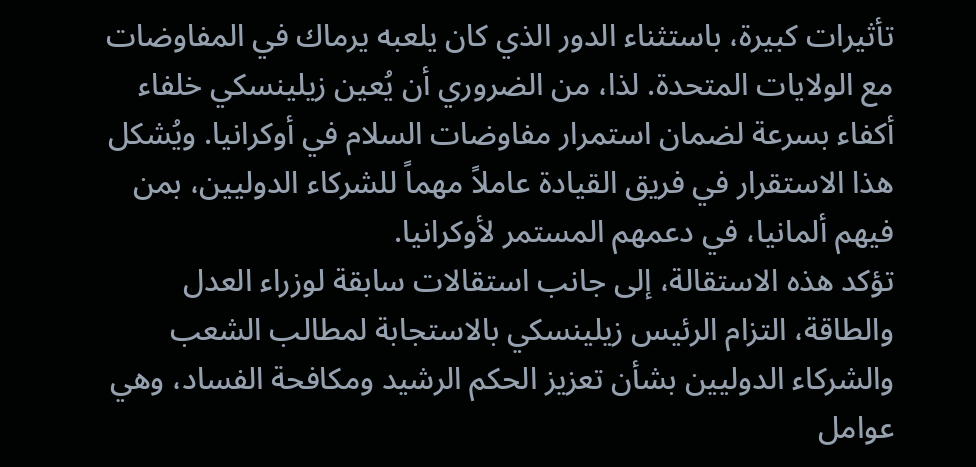تأثيرات كبيرة، باستثناء الدور الذي كان يلعبه يرماك في المفاوضات مع الولايات المتحدة. لذا، من الضروري أن يُعين زيلينسكي خلفاء أكفاء بسرعة لضمان استمرار مفاوضات السلام في أوكرانيا. ويُشكل هذا الاستقرار في فريق القيادة عاملاً مهماً للشركاء الدوليين، بمن فيهم ألمانيا، في دعمهم المستمر لأوكرانيا.
تؤكد هذه الاستقالة، إلى جانب استقالات سابقة لوزراء العدل والطاقة، التزام الرئيس زيلينسكي بالاستجابة لمطالب الشعب والشركاء الدوليين بشأن تعزيز الحكم الرشيد ومكافحة الفساد، وهي عوامل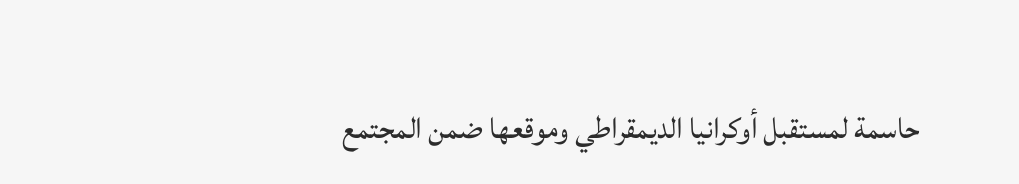حاسمة لمستقبل أوكرانيا الديمقراطي وموقعها ضمن المجتمع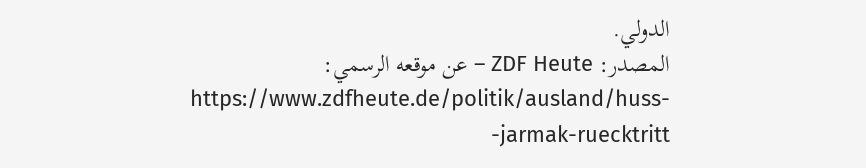الدولي.
المصدر: ZDF Heute – عن موقعه الرسمي: https://www.zdfheute.de/politik/ausland/huss-jarmak-ruecktritt-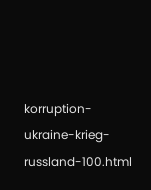korruption-ukraine-krieg-russland-100.html